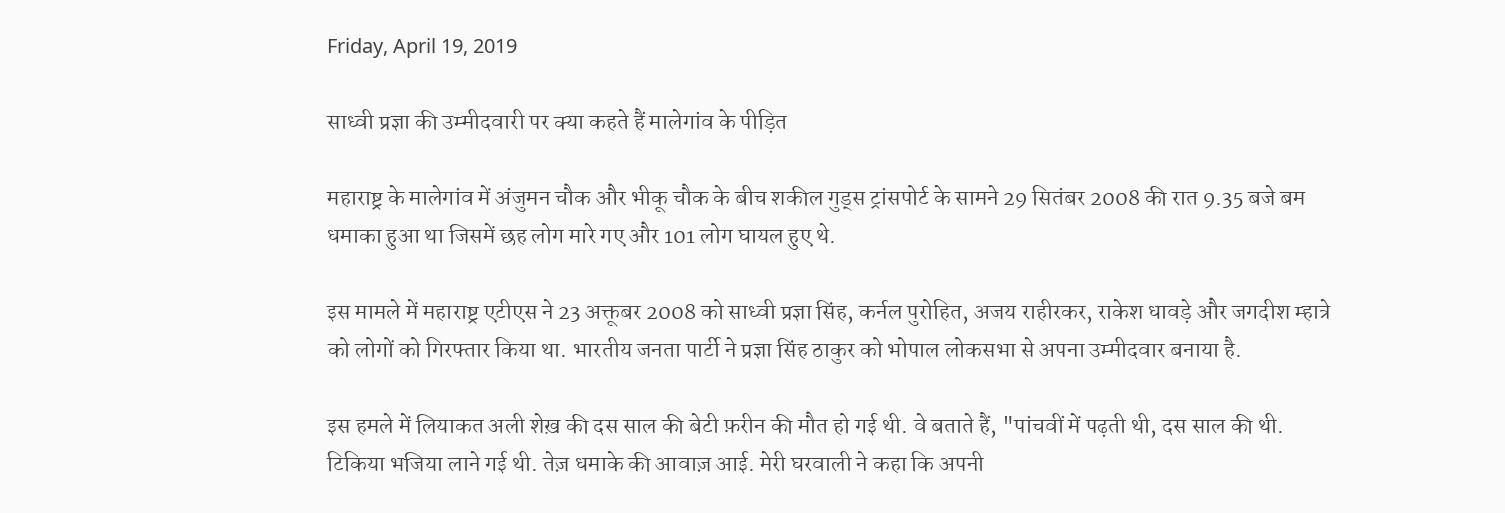Friday, April 19, 2019

साध्वी प्रज्ञा की उम्मीदवारी पर क्या कहते हैं मालेगांव के पीड़ित

महाराष्ट्र के मालेगांव में अंजुमन चौक और भीकू चौक के बीच शकील गुड्स ट्रांसपोर्ट के सामने 29 सितंबर 2008 की रात 9.35 बजे बम धमाका हुआ था जिसमें छह लोग मारे गए और 101 लोग घायल हुए थे.

इस मामले में महाराष्ट्र एटीएस ने 23 अक्तूबर 2008 को साध्वी प्रज्ञा सिंह, कर्नल पुरोहित, अजय राहीरकर, राकेश धावड़े और जगदीश म्हात्रे को लोगों को गिरफ्तार किया था. भारतीय जनता पार्टी ने प्रज्ञा सिंह ठाकुर को भोपाल लोकसभा से अपना उम्मीदवार बनाया है.

इस हमले में लियाकत अली शेख़ की दस साल की बेटी फ़रीन की मौत हो गई थी. वे बताते हैं, "पांचवीं में पढ़ती थी, दस साल की थी. टिकिया भजिया लाने गई थी. तेज़ धमाके की आवाज़ आई. मेरी घरवाली ने कहा कि अपनी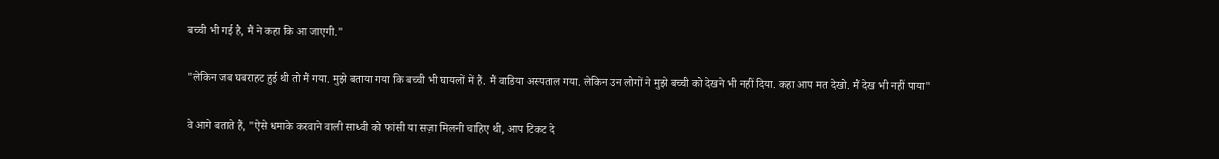बच्ची भी गई है, मैं ने कहा कि आ जाएगी."

"लेकिन जब घबराहट हुई थी तो मैं गया. मुझे बताया गया कि बच्ची भी घायलों में हैं. मैं वाडिया अस्पताल गया. लेकिन उन लोगों ने मुझे बच्ची को देखने भी नहीं दिया. कहा आप मत देखो. मैं देख भी नहीं पाया"

वे आगे बताते हैं, "ऐसे धमाके करवाने वाली साध्वी को फांसी या सज़ा मिलनी चाहिए थी, आप टिकट दे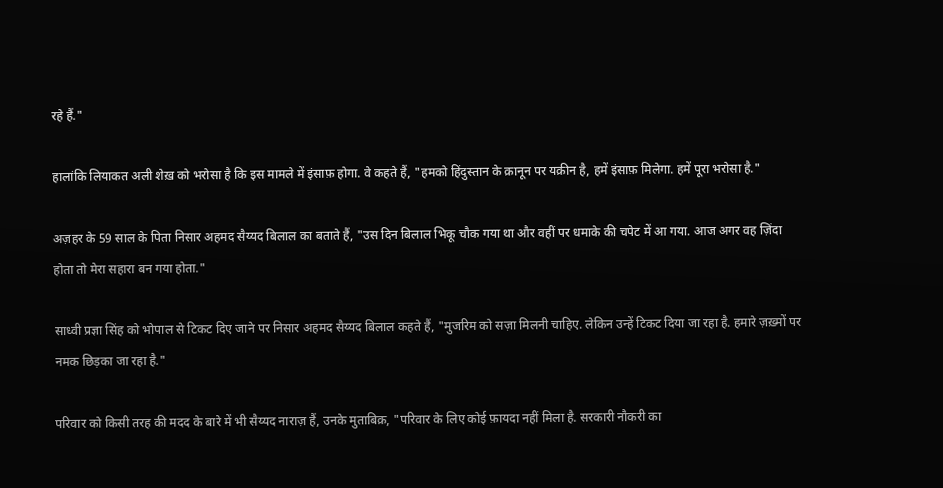रहे हैं."

हालांकि लियाकत अली शेख़ को भरोसा है कि इस मामले में इंसाफ़ होगा. वे कहते हैं, "हमको हिंदुस्तान के क़ानून पर यक़ीन है, हमें इंसाफ़ मिलेगा. हमें पूरा भरोसा है."

अज़हर के 59 साल के पिता निसार अहमद सैय्यद बिलाल का बताते हैं, "उस दिन बिलाल भिकू चौक गया था और वहीं पर धमाके की चपेट में आ गया. आज अगर वह ज़िंदा होता तो मेरा सहारा बन गया होता."

साध्वी प्रज्ञा सिंह को भोपाल से टिकट दिए जाने पर निसार अहमद सैय्यद बिलाल कहते हैं, "मुजरिम को सज़ा मिलनी चाहिए. लेकिन उन्हें टिकट दिया जा रहा है. हमारे ज़ख़्मों पर नमक छिड़का जा रहा है."

परिवार को किसी तरह की मदद के बारे में भी सैय्यद नाराज़ हैं, उनके मुताबिक़, "परिवार के लिए कोई फ़ायदा नहीं मिला है. सरकारी नौकरी का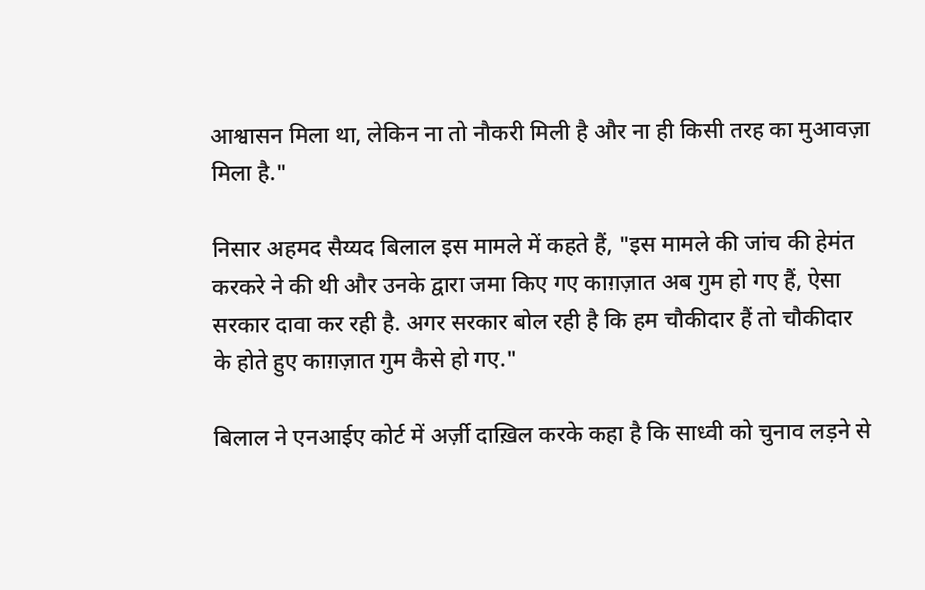आश्वासन मिला था, लेकिन ना तो नौकरी मिली है और ना ही किसी तरह का मुआवज़ा मिला है."

निसार अहमद सैय्यद बिलाल इस मामले में कहते हैं, "इस मामले की जांच की हेमंत करकरे ने की थी और उनके द्वारा जमा किए गए काग़ज़ात अब गुम हो गए हैं, ऐसा सरकार दावा कर रही है. अगर सरकार बोल रही है कि हम चौकीदार हैं तो चौकीदार के होते हुए काग़ज़ात गुम कैसे हो गए."

बिलाल ने एनआईए कोर्ट में अर्ज़ी दाख़िल करके कहा है कि साध्वी को चुनाव लड़ने से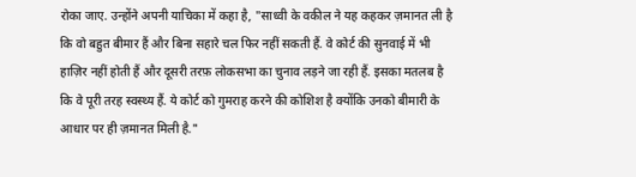रोका जाए. उन्होंने अपनी याचिका में कहा है, "साध्वी के वकील ने यह कहकर ज़मानत ली है कि वो बहुत बीमार हैं और बिना सहारे चल फिर नहीं सकती हैं. वे कोर्ट की सुनवाई में भी हाज़िर नहीं होती हैं और दूसरी तरफ़ लोकसभा का चुनाव लड़ने जा रही हैं. इसका मतलब है कि वे पूरी तरह स्वस्थ्य हैं. ये कोर्ट को गुमराह करने की कोशिश है क्योंकि उनको बीमारी के आधार पर ही ज़मानत मिली है."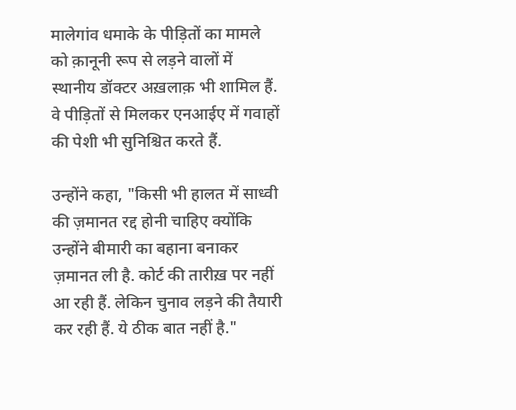मालेगांव धमाके के पीड़ितों का मामले को क़ानूनी रूप से लड़ने वालों में स्थानीय डॉक्टर अख़लाक़ भी शामिल हैं. वे पीड़ितों से मिलकर एनआईए में गवाहों की पेशी भी सुनिश्चित करते हैं.

उन्होंने कहा, "किसी भी हालत में साध्वी की ज़मानत रद्द होनी चाहिए क्योंकि उन्होंने बीमारी का बहाना बनाकर ज़मानत ली है. कोर्ट की तारीख़ पर नहीं आ रही हैं. लेकिन चुनाव लड़ने की तैयारी कर रही हैं. ये ठीक बात नहीं है."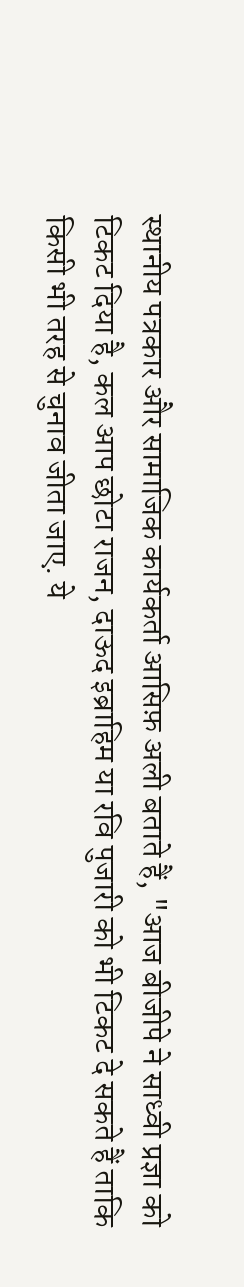स्थानीय पत्रकार और सामाजिक कार्यकर्ता आसिफ़ अली बताते हैं, "आज बीजीपे ने साध्वी प्रज्ञा को टिकट दिया है, कल आप छोटा राजन, दाऊद इब्राहिम या रवि पुजारी को भी टिकट दे सकते हैं ताकि किसी भी तरह से चुनाव जीता जाए. ये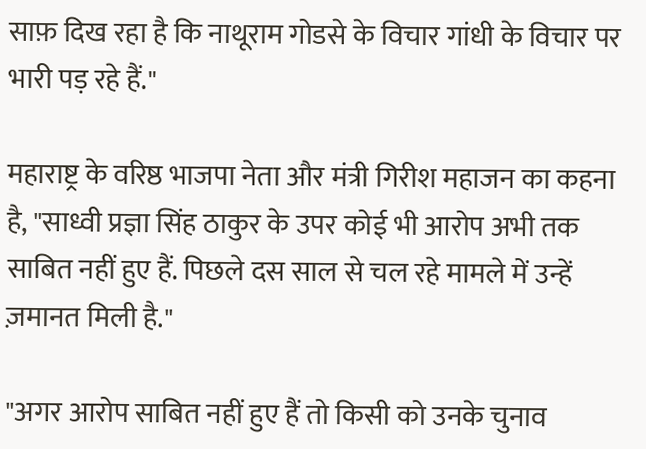साफ़ दिख रहा है कि नाथूराम गोडसे के विचार गांधी के विचार पर भारी पड़ रहे हैं."

महाराष्ट्र के वरिष्ठ भाजपा नेता और मंत्री गिरीश महाजन का कहना है, "साध्वी प्रज्ञा सिंह ठाकुर के उपर कोई भी आरोप अभी तक साबित नहीं हुए हैं. पिछले दस साल से चल रहे मामले में उन्हें ज़मानत मिली है."

"अगर आरोप साबित नहीं हुए हैं तो किसी को उनके चुनाव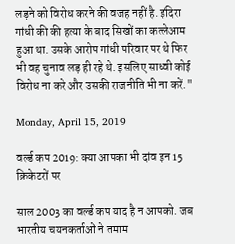लड़ने को विरोध करने की वजह नहीं है. इंदिरा गांधी की की हत्या के बाद सिखों का कत्लेआम हुआ था. उसके आरोप गांधी परिवार पर थे फिर भी वह चुनाव लड़ ही रहे थे. इसलिए साध्वी कोई विरोध ना करे और उसकी राजनीति भी ना करें."

Monday, April 15, 2019

वर्ल्ड कप 2019: क्या आपका भी दांव इन 15 क्रिकेटरों पर

साल 2003 का वर्ल्ड कप याद है न आपको. जब भारतीय चयनकर्ताओं ने तमाम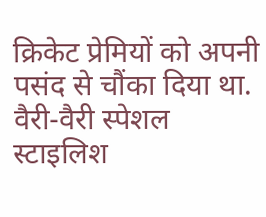क्रिकेट प्रेमियों को अपनी पसंद से चौंका दिया था. वैरी-वैरी स्पेशल स्टाइलिश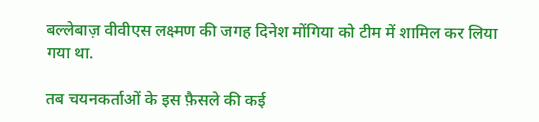बल्लेबाज़ वीवीएस लक्ष्मण की जगह दिनेश मोंगिया को टीम में शामिल कर लिया गया था.

तब चयनकर्ताओं के इस फ़ैसले की कई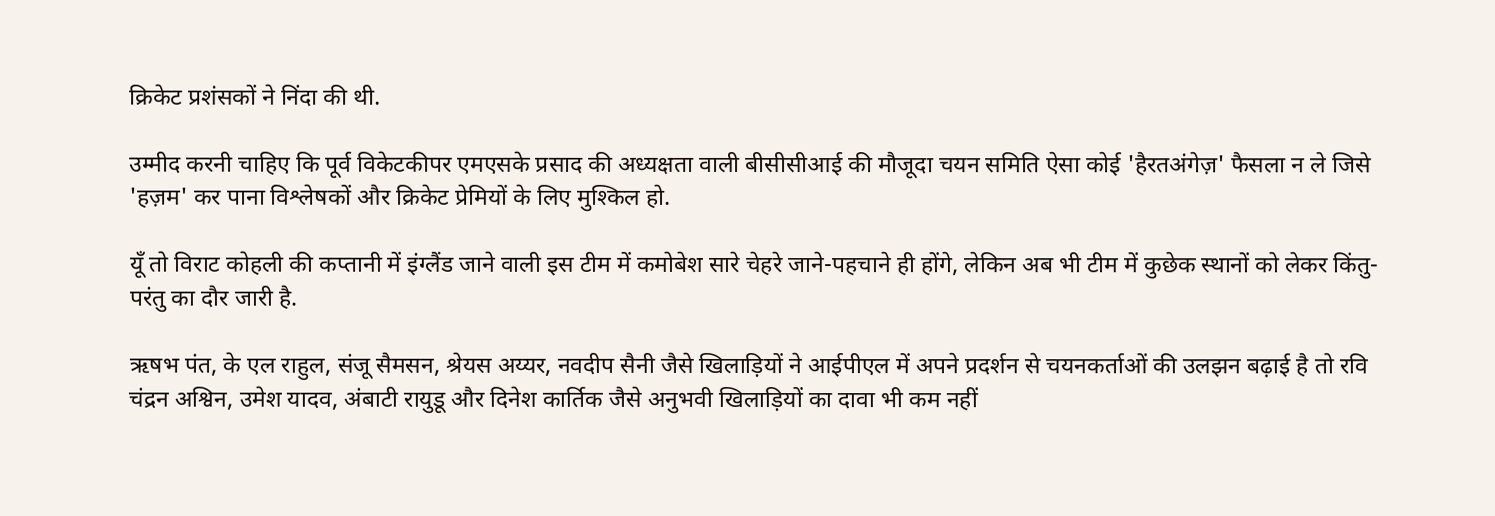क्रिकेट प्रशंसकों ने निंदा की थी.

उम्मीद करनी चाहिए कि पूर्व विकेटकीपर एमएसके प्रसाद की अध्यक्षता वाली बीसीसीआई की मौजूदा चयन समिति ऐसा कोई 'हैरतअंगेज़' फैसला न ले जिसे 'हज़म' कर पाना विश्लेषकों और क्रिकेट प्रेमियों के लिए मुश्किल हो.

यूँ तो विराट कोहली की कप्तानी में इंग्लैंड जाने वाली इस टीम में कमोबेश सारे चेहरे जाने-पहचाने ही होंगे, लेकिन अब भी टीम में कुछेक स्थानों को लेकर किंतु-परंतु का दौर जारी है.

ऋषभ पंत, के एल राहुल, संजू सैमसन, श्रेयस अय्यर, नवदीप सैनी जैसे खिलाड़ियों ने आईपीएल में अपने प्रदर्शन से चयनकर्ताओं की उलझन बढ़ाई है तो रवि चंद्रन अश्विन, उमेश यादव, अंबाटी रायुडू और दिनेश कार्तिक जैसे अनुभवी खिलाड़ियों का दावा भी कम नहीं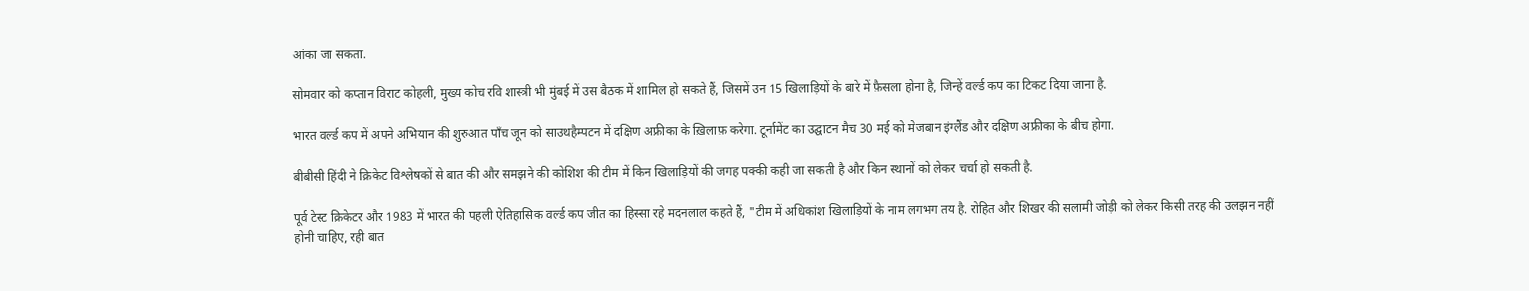आंका जा सकता.

सोमवार को कप्तान विराट कोहली, मुख्य कोच रवि शास्त्री भी मुंबई में उस बैठक में शामिल हो सकते हैं, जिसमें उन 15 खिलाड़ियों के बारे में फ़ैसला होना है, जिन्हें वर्ल्ड कप का टिकट दिया जाना है.

भारत वर्ल्ड कप में अपने अभियान की शुरुआत पाँच जून को साउथहैम्पटन में दक्षिण अफ्रीका के ख़िलाफ़ करेगा. टूर्नामेंट का उद्घाटन मैच 30 मई को मेजबान इंग्लैंड और दक्षिण अफ्रीका के बीच होगा.

बीबीसी हिंदी ने क्रिकेट विश्लेषकों से बात की और समझने की कोशिश की टीम में किन खिलाड़ियों की जगह पक्की कही जा सकती है और किन स्थानों को लेकर चर्चा हो सकती है.

पूर्व टेस्ट क्रिकेटर और 1983 में भारत की पहली ऐतिहासिक वर्ल्ड कप जीत का हिस्सा रहे मदनलाल कहते हैं, "टीम में अधिकांश खिलाड़ियों के नाम लगभग तय है. रोहित और शिखर की सलामी जोड़ी को लेकर किसी तरह की उलझन नहीं होनी चाहिए, रही बात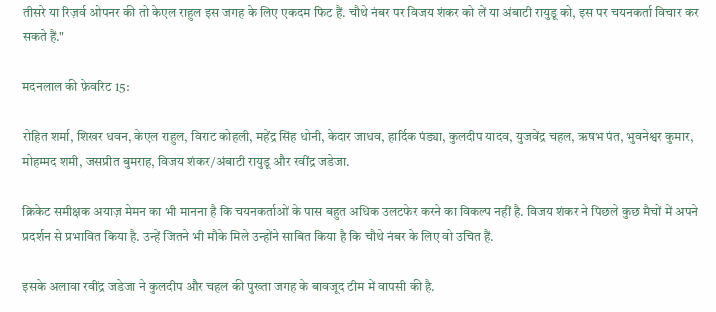तीसरे या रिज़र्व ओपनर की तो केएल राहुल इस जगह के लिए एकदम फिट हैं. चौथे नंबर पर विजय शंकर को लें या अंबाटी रायुडू को, इस पर चयनकर्ता विचार कर सकते हैं."

मदनलाल की फ़ेवरिट 15:

रोहित शर्मा, शिखर धवन, केएल राहुल, विराट कोहली, महेंद्र सिंह धोनी, केदार जाधव, हार्दिक पंड्या, कुलदीप यादव, युजवेंद्र चहल, ऋषभ पंत, भुवनेश्वर कुमार, मोहम्मद शमी, जसप्रीत बुमराह, विजय शंकर/अंबाटी रायुडू और रवींद्र जडेजा.

क्रिकेट समीक्षक अयाज़ मेमन का भी मानना है कि चयनकर्ताओं के पास बहुत अधिक उलटफेर करने का विकल्प नहीं है. विजय शंकर ने पिछले कुछ मैचों में अपने प्रदर्शन से प्रभावित किया है. उन्हें जितने भी मौके मिले उन्होंने साबित किया है कि चौथे नंबर के लिए वो उचित हैं.

इसके अलावा रवींद्र जडेजा ने कुलदीप और चहल की पुख्ता जगह के बावजूद टीम में वापसी की है.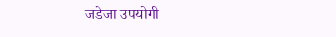जडेजा उपयोगी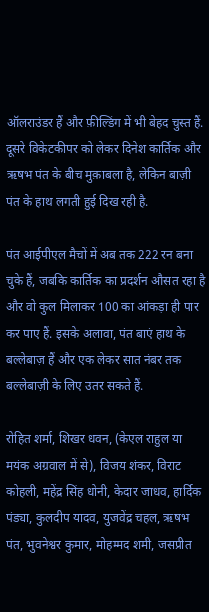ऑलराउंडर हैं और फ़ील्डिंग में भी बेहद चुस्त हैं. दूसरे विकेटकीपर को लेकर दिनेश कार्तिक और ऋषभ पंत के बीच मुक़ाबला है, लेकिन बाज़ी पंत के हाथ लगती हुई दिख रही है.

पंत आईपीएल मैचों में अब तक 222 रन बना चुके हैं, जबकि कार्तिक का प्रदर्शन औसत रहा है और वो कुल मिलाकर 100 का आंकड़ा ही पार कर पाए हैं. इसके अलावा, पंत बाएं हाथ के बल्लेबाज़ हैं और एक लेकर सात नंबर तक बल्लेबाज़ी के लिए उतर सकते हैं.

रोहित शर्मा, शिखर धवन, (केएल राहुल या मयंक अग्रवाल में से), विजय शंकर, विराट कोहली, महेंद्र सिंह धोनी, केदार जाधव, हार्दिक पंड्या, कुलदीप यादव, युजवेंद्र चहल, ऋषभ पंत, भुवनेश्वर कुमार, मोहम्मद शमी, जसप्रीत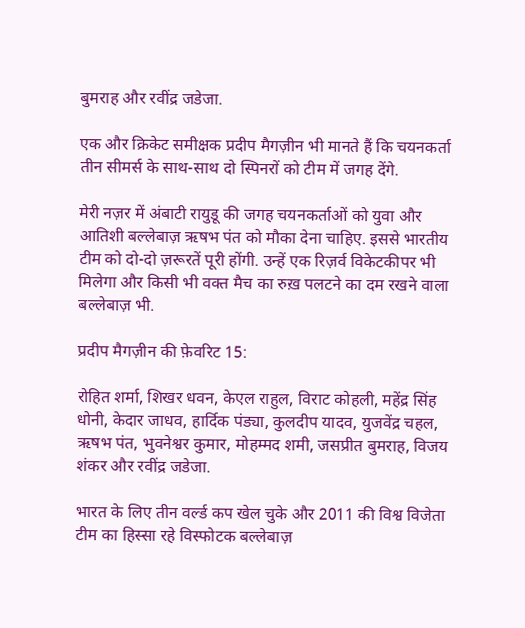बुमराह और रवींद्र जडेजा.

एक और क्रिकेट समीक्षक प्रदीप मैगज़ीन भी मानते हैं कि चयनकर्ता तीन सीमर्स के साथ-साथ दो स्पिनरों को टीम में जगह देंगे.

मेरी नज़र में अंबाटी रायुडू की जगह चयनकर्ताओं को युवा और आतिशी बल्लेबाज़ ऋषभ पंत को मौका देना चाहिए. इससे भारतीय टीम को दो-दो ज़रूरतें पूरी होंगी. उन्हें एक रिज़र्व विकेटकीपर भी मिलेगा और किसी भी वक्त मैच का रुख़ पलटने का दम रखने वाला बल्लेबाज़ भी.

प्रदीप मैगज़ीन की फ़ेवरिट 15:

रोहित शर्मा, शिखर धवन, केएल राहुल, विराट कोहली, महेंद्र सिंह धोनी, केदार जाधव, हार्दिक पंड्या, कुलदीप यादव, युजवेंद्र चहल, ऋषभ पंत, भुवनेश्वर कुमार, मोहम्मद शमी, जसप्रीत बुमराह, विजय शंकर और रवींद्र जडेजा.

भारत के लिए तीन वर्ल्ड कप खेल चुके और 2011 की विश्व विजेता टीम का हिस्सा रहे विस्फोटक बल्लेबाज़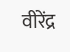वीरेंद्र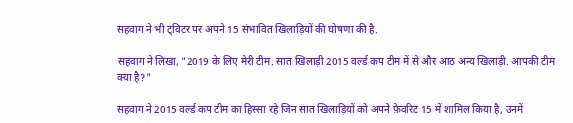सहवाग ने भी ट्विटर पर अपने 15 संभावित खिलाड़ियों की घोषणा की है.

सहवाग ने लिखा, "2019 के लिए मेरी टीम. सात खिलाड़ी 2015 वर्ल्ड कप टीम में से और आठ अन्य खिलाड़ी. आपकी टीम क्या है?"

सहवाग ने 2015 वर्ल्ड कप टीम का हिस्सा रहे जिन सात खिलाड़ियों को अपने फ़ेवरिट 15 में शामिल किया है, उनमें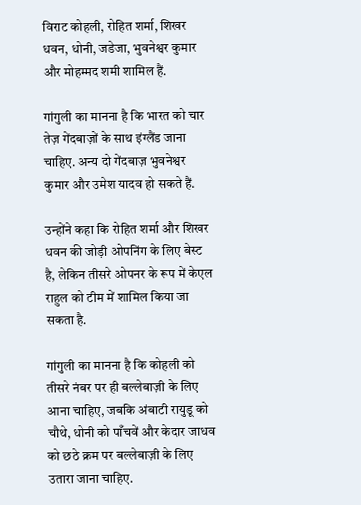विराट कोहली, रोहित शर्मा, शिखर धवन, धोनी, जडेजा, भुवनेश्वर कुमार और मोहम्मद शमी शामिल हैं.

गांगुली का मानना है कि भारत को चार तेज़ गेंदबाज़ों के साथ इंग्लैंड जाना चाहिए. अन्य दो गेंदबाज़ भुवनेश्वर कुमार और उमेश यादव हो सकते हैं.

उन्होंने कहा कि रोहित शर्मा और शिखर धवन की जोड़ी ओपनिंग के लिए बेस्ट है, लेकिन तीसरे ओपनर के रूप में केएल राहुल को टीम में शामिल किया जा सकता है.

गांगुली का मानना है कि कोहली को तीसरे नंबर पर ही बल्लेबाज़ी के लिए आना चाहिए, जबकि अंबाटी रायुडू को चौथे, धोनी को पाँचवें और केदार जाधव को छठे क्रम पर बल्लेबाज़ी के लिए उतारा जाना चाहिए.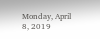Monday, April 8, 2019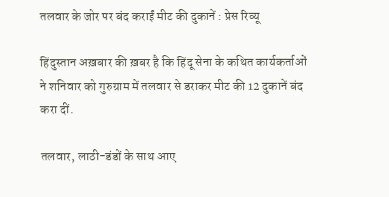तलवार के जोर पर बंद कराईं मीट की दुकानें : प्रेस रिव्यू

हिंदुस्तान अख़बार की ख़बर है कि हिंदू सेना के कथित कार्यकर्ताओं ने शनिवार को गुरुग्राम में तलवार से डराकर मीट की 12 दुकानें बंद करा दीं.

तलवार, लाठी-डंडों के साथ आए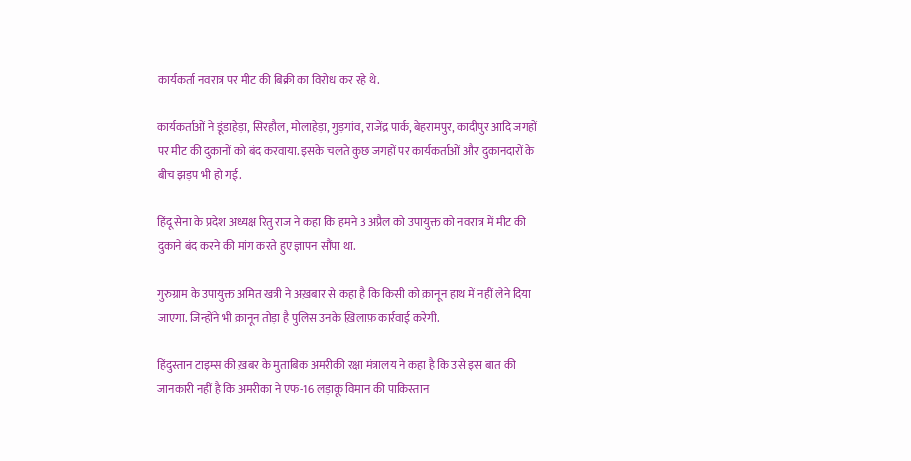कार्यकर्ता नवरात्र पर मीट की बिक्री का विरोध कर रहे थे.

कार्यकर्ताओं ने डूंडाहेड़ा, सिरहौल, मोलाहेड़ा, गुड़गांव, राजेंद्र पार्क, बेहरामपुर, कादीपुर आदि जगहों पर मीट की दुकानों को बंद करवाया. इसके चलते कुछ जगहों पर कार्यकर्ताओं और दुकानदारों के बीच झड़प भी हो गई.

हिंदू सेना के प्रदेश अध्यक्ष रितु राज ने कहा कि हमने 3 अप्रैल को उपायुक्त को नवरात्र में मीट की दुकाने बंद करने की मांग करते हुए ज्ञापन सौंपा था.

गुरुग्राम के उपायुक्त अमित खत्री ने अख़बार से कहा है कि किसी को क़ानून हाथ में नहीं लेने दिया जाएगा. जिन्होंने भी क़ानून तोड़ा है पुलिस उनके ख़िलाफ़ कार्रवाई करेगी.

हिंदुस्तान टाइम्स की ख़बर के मुताबिक अमरीकी रक्षा मंत्रालय ने कहा है कि उसे इस बात की जानकारी नहीं है कि अमरीका ने एफ-16 लड़ाकू विमान की पाकिस्तान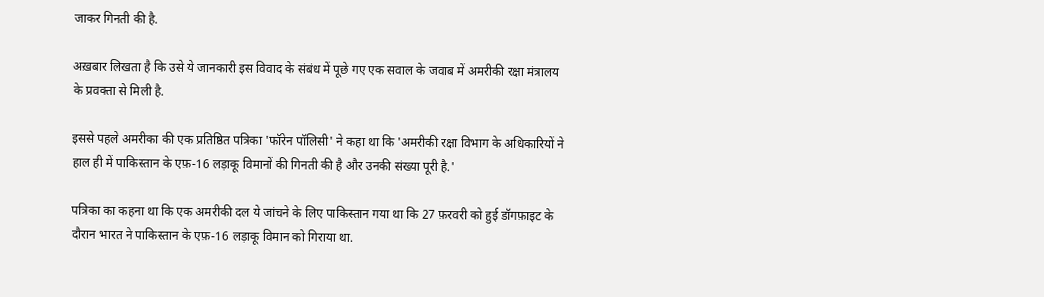जाकर गिनती की है.

अख़बार लिखता है कि उसे ये जानकारी इस विवाद के संबंध में पूछे गए एक सवाल के जवाब में अमरीकी रक्षा मंत्रालय के प्रवक्ता से मिली है.

इससे पहले अमरीका की एक प्रतिष्ठित पत्रिका 'फॉरेन पॉलिसी' ने कहा था कि 'अमरीकी रक्षा विभाग के अधिकारियों ने हाल ही में पाकिस्तान के एफ़-16 लड़ाकू विमानों की गिनती की है और उनकी संख्या पूरी है.'

पत्रिका का कहना था कि एक अमरीकी दल ये जांचने के लिए पाकिस्तान गया था कि 27 फ़रवरी को हुई डॉगफ़ाइट के दौरान भारत ने पाकिस्तान के एफ़-16 लड़ाकू विमान को गिराया था.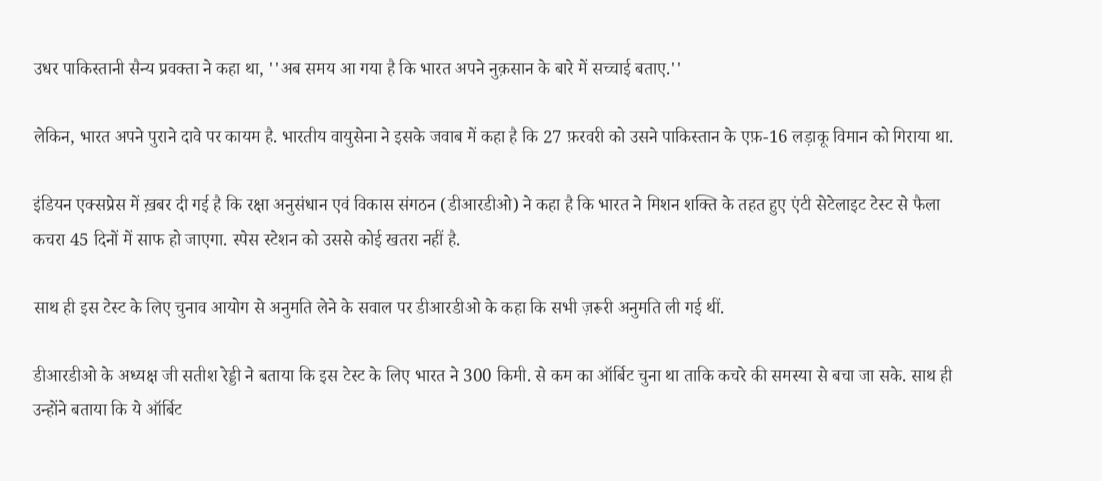उधर पाकिस्तानी सैन्य प्रवक्ता ने कहा था, ''अब समय आ गया है कि भारत अपने नुक़सान के बारे में सच्चाई बताए.''

लेकिन, भारत अपने पुराने दावे पर कायम है. भारतीय वायुसेना ने इसके जवाब में कहा है कि 27 फ़रवरी को उसने पाकिस्तान के एफ़-16 लड़ाकू विमान को गिराया था.

इंडियन एक्सप्रेस में ख़बर दी गई है कि रक्षा अनुसंधान एवं विकास संगठन (डीआरडीओ) ने कहा है कि भारत ने मिशन शक्ति के तहत हुए एंटी सेटेलाइट टेस्ट से फैला कचरा 45 दिनों में साफ हो जाएगा. स्पेस स्टेशन को उससे कोई खतरा नहीं है.

साथ ही इस टेस्ट के लिए चुनाव आयोग से अनुमति लेने के सवाल पर डीआरडीओ के कहा कि सभी ज़रूरी अनुमति ली गई थीं.

डीआरडीओ के अध्यक्ष जी सतीश रेड्डी ने बताया कि इस टेस्ट के लिए भारत ने 300 किमी. से कम का ऑर्बिट चुना था ताकि कचरे की समस्या से बचा जा सके. साथ ही उन्होंने बताया कि ये ऑर्बिट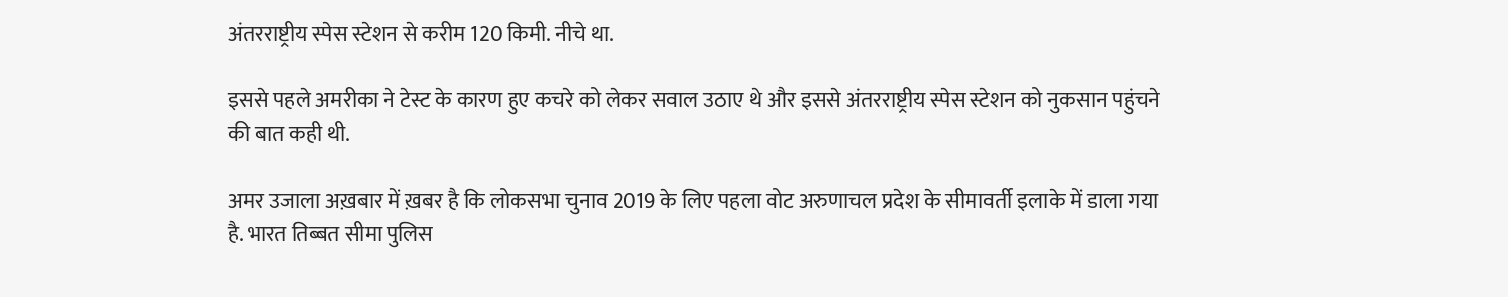अंतरराष्ट्रीय स्पेस स्टेशन से करीम 120 किमी. नीचे था.

इससे पहले अमरीका ने टेस्ट के कारण हुए कचरे को लेकर सवाल उठाए थे और इससे अंतरराष्ट्रीय स्पेस स्टेशन को नुकसान पहुंचने की बात कही थी.

अमर उजाला अख़बार में ख़बर है कि लोकसभा चुनाव 2019 के लिए पहला वोट अरुणाचल प्रदेश के सीमावर्ती इलाके में डाला गया है. भारत तिब्बत सीमा पुलिस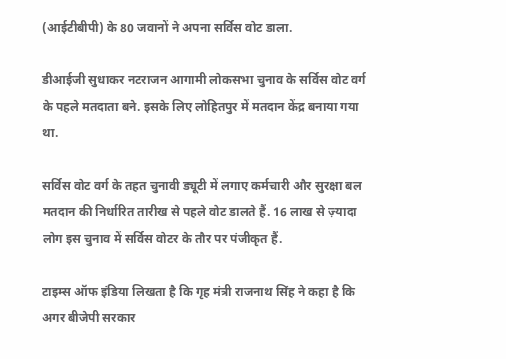(आईटीबीपी) के 80 जवानों ने अपना सर्विस वोट डाला.

डीआईजी सुधाकर नटराजन आगामी लोकसभा चुनाव के सर्विस वोट वर्ग के पहले मतदाता बने. इसके लिए लोहितपुर में मतदान केंद्र बनाया गया था.

सर्विस वोट वर्ग के तहत चुनावी ड्यूटी में लगाए कर्मचारी और सुरक्षा बल मतदान की निर्धारित तारीख से पहले वोट डालते हैं. 16 लाख से ज़्यादा लोग इस चुनाव में सर्विस वोटर के तौर पर पंजीकृत हैं.

टाइम्स ऑफ इंडिया लिखता है कि गृह मंत्री राजनाथ सिंह ने कहा है कि अगर बीजेपी सरकार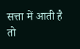सत्ता में आती है तो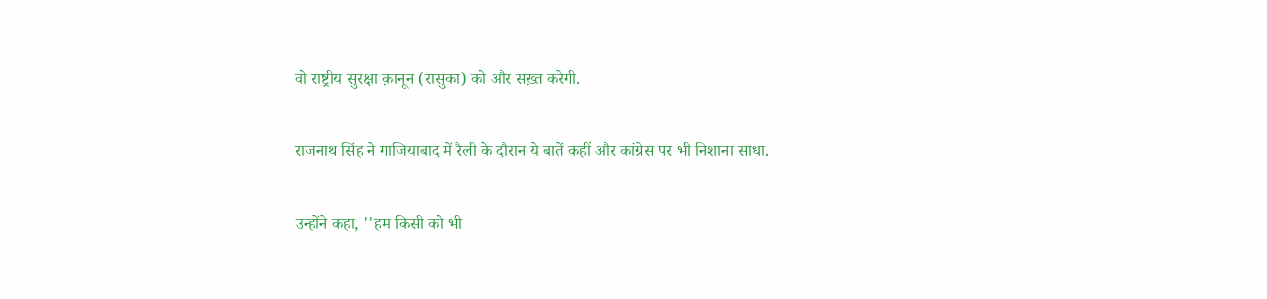वो राष्ट्रीय सुरक्षा क़ानून (रासुका) को और सख़्त करेगी.

राजनाथ सिंह ने गाजियाबाद में रैली के दौरान ये बातें कहीं और कांग्रेस पर भी निशाना साधा.

उन्होंने कहा, ''हम किसी को भी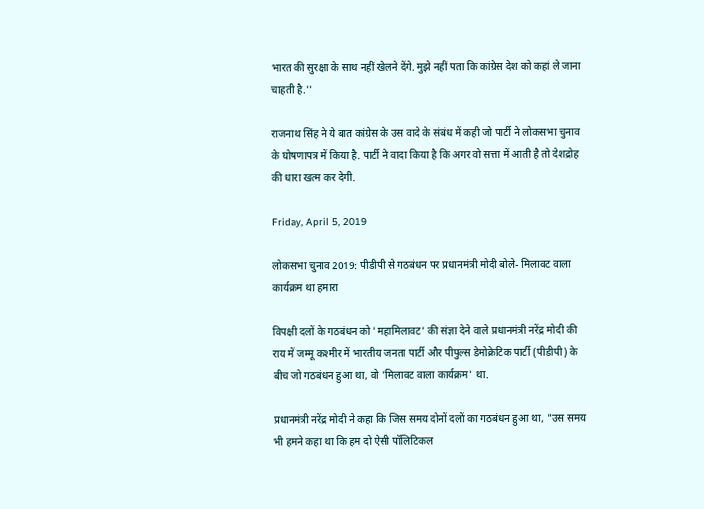भारत की सुरक्षा के साथ नहीं खेलने देंगे. मुझे नहीं पता कि कांग्रेस देश को कहां ले जाना चाहती है.''

राजनाथ सिंह ने ये बात कांग्रेस के उस वादे के संबंध में कही जो पार्टी ने लोकसभा चुनाव के घोषणापत्र में किया है. पार्टी ने वादा किया है कि अगर वो सत्ता में आती है तो देशद्रोह की धारा खत्म कर देगी.

Friday, April 5, 2019

लोकसभा चुनाव 2019: पीडीपी से गठबंधन पर प्रधानमंत्री मोदी बोले- मिलावट वाला कार्यक्रम था हमारा

विपक्षी दलों के गठबंधन को 'महामिलावट' की संज्ञा देने वाले प्रधानमंत्री नरेंद्र मोदी की राय में जम्मू कश्मीर में भारतीय जनता पार्टी और पीपुल्स डेमोक्रेटिक पार्टी (पीडीपी) के बीच जो गठबंधन हुआ था, वो 'मिलावट वाला कार्यक्रम' था.

प्रधानमंत्री नरेंद्र मोदी ने कहा कि जिस समय दोनों दलों का गठबंधन हुआ था, "उस समय भी हमने कहा था कि हम दो ऐसी पॉलिटिकल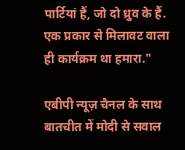पार्टियां हैं, जो दो ध्रुव के हैं. एक प्रकार से मिलावट वाला ही कार्यक्रम था हमारा."

एबीपी न्यूज़ चैनल के साथ बातचीत में मोदी से सवाल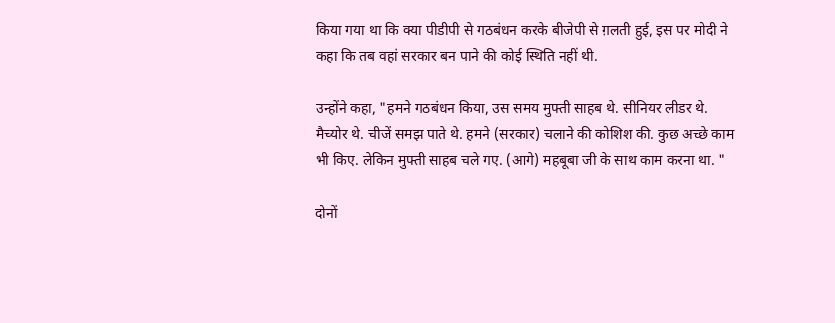किया गया था कि क्या पीडीपी से गठबंधन करके बीजेपी से ग़लती हुई, इस पर मोदी ने कहा कि तब वहां सरकार बन पाने की कोई स्थिति नहीं थी.

उन्होंने कहा, "हमने गठबंधन किया, उस समय मुफ्ती साहब थे. सीनियर लीडर थे. मैच्योर थे. चीजें समझ पाते थे. हमने (सरकार) चलाने की कोशिश की. कुछ अच्छे काम भी किए. लेकिन मुफ्ती साहब चले गए. (आगे) महबूबा जी के साथ काम करना था. "

दोनों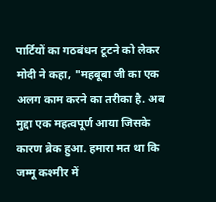पार्टियों का गठबंधन टूटने को लेकर मोदी ने कहा, "महबूबा जी का एक अलग काम करने का तरीका है. अब मुद्दा एक महत्वपूर्ण आया जिसके कारण ब्रेक हुआ. हमारा मत था कि जम्मू कश्मीर में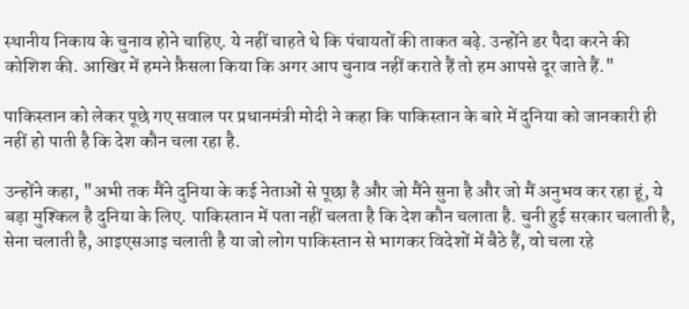स्थानीय निकाय के चुनाव होने चाहिए. ये नहीं चाहते थे कि पंचायतों की ताकत बढ़े. उन्होंने डर पैदा करने की कोशिश की. आखिर में हमने फ़ैसला किया कि अगर आप चुनाव नहीं कराते हैं तो हम आपसे दूर जाते हैं."

पाकिस्तान को लेकर पूछे गए सवाल पर प्रधानमंत्री मोदी ने कहा कि पाकिस्तान के बारे में दुनिया को जानकारी ही नहीं हो पाती है कि देश कौन चला रहा है.

उन्होंने कहा, "अभी तक मैंने दुनिया के कई नेताओं से पूछा है और जो मैंने सुना है और जो मैं अनुभव कर रहा हूं, ये बड़ा मुश्किल है दुनिया के लिए. पाकिस्तान में पता नहीं चलता है कि देश कौन चलाता है. चुनी हुई सरकार चलाती है, सेना चलाती है, आइएसआइ चलाती है या जो लोग पाकिस्तान से भागकर विदेशों में बैठे हैं, वो चला रहे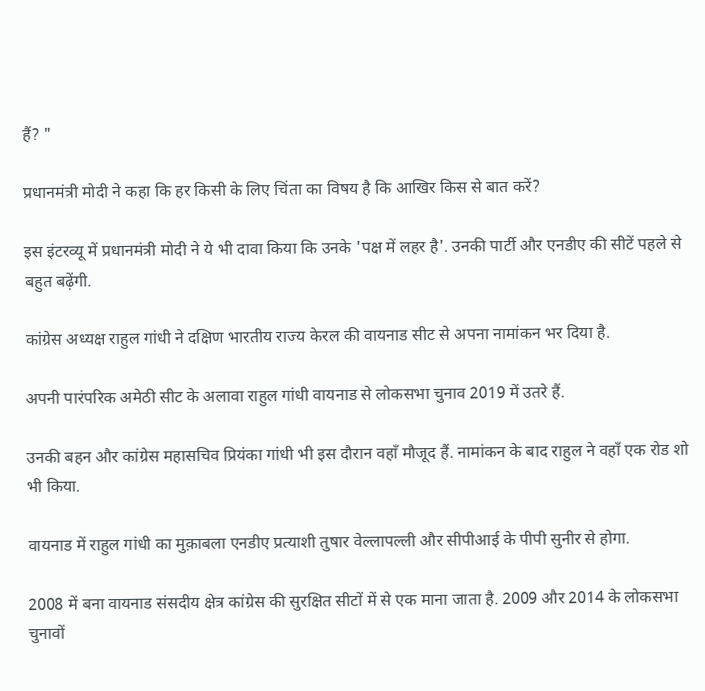हैं? "

प्रधानमंत्री मोदी ने कहा कि हर किसी के लिए चिंता का विषय है कि आखिर किस से बात करें?

इस इंटरव्यू में प्रधानमंत्री मोदी ने ये भी दावा किया कि उनके 'पक्ष में लहर है'. उनकी पार्टी और एनडीए की सीटें पहले से बहुत बढ़ेंगी.

कांग्रेस अध्यक्ष राहुल गांधी ने दक्षिण भारतीय राज्य केरल की वायनाड सीट से अपना नामांकन भर दिया है.

अपनी पारंपरिक अमेठी सीट के अलावा राहुल गांधी वायनाड से लोकसभा चुनाव 2019 में उतरे हैं.

उनकी बहन और कांग्रेस महासचिव प्रियंका गांधी भी इस दौरान वहाँ मौजूद हैं. नामांकन के बाद राहुल ने वहाँ एक रोड शो भी किया.

वायनाड में राहुल गांधी का मुक़ाबला एनडीए प्रत्याशी तुषार वेल्लापल्ली और सीपीआई के पीपी सुनीर से होगा.

2008 में बना वायनाड संसदीय क्षेत्र कांग्रेस की सुरक्षित सीटों में से एक माना जाता है. 2009 और 2014 के लोकसभा चुनावों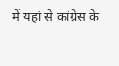में यहां से कांग्रेस के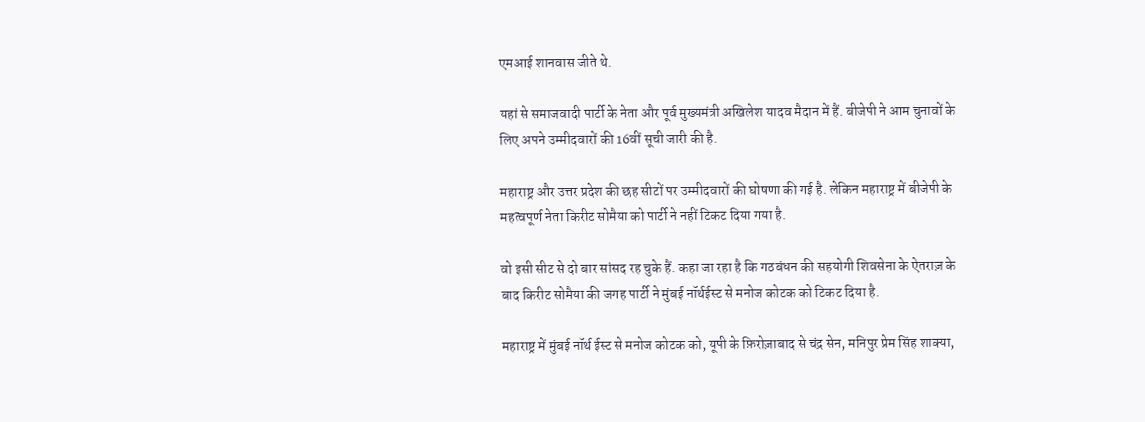एमआई शानवास जीते थे.

यहां से समाजवादी पार्टी के नेता और पूर्व मुख्यमंत्री अखिलेश यादव मैदान में हैं. बीजेपी ने आम चुनावों के लिए अपने उम्मीदवारों की 16वीं सूची जारी की है.

महाराष्ट्र और उत्तर प्रदेश की छह सीटों पर उम्मीदवारों की घोषणा की गई है. लेकिन महाराष्ट्र में बीजेपी के महत्वपूर्ण नेता किरीट सोमैया को पार्टी ने नहीं टिकट दिया गया है.

वो इसी सीट से दो बार सांसद रह चुके हैं. कहा जा रहा है कि गठबंधन की सहयोगी शिवसेना के ऐतराज़ के बाद किरीट सोमैया की जगह पार्टी ने मुंबई नॉर्थईस्ट से मनोज कोटक को टिकट दिया है.

महाराष्ट्र में मुंबई नॉर्थ ईस्ट से मनोज कोटक को, यूपी के फ़िरोज़ाबाद से चंद्र सेन, मनिपुर प्रेम सिंह शाक्या,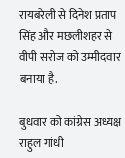रायबरेली से दिनेश प्रताप सिंह और मछलीशहर से वीपी सरोज को उम्मीदवार बनाया है.

बुधवार को कांग्रेस अध्यक्ष राहुल गांधी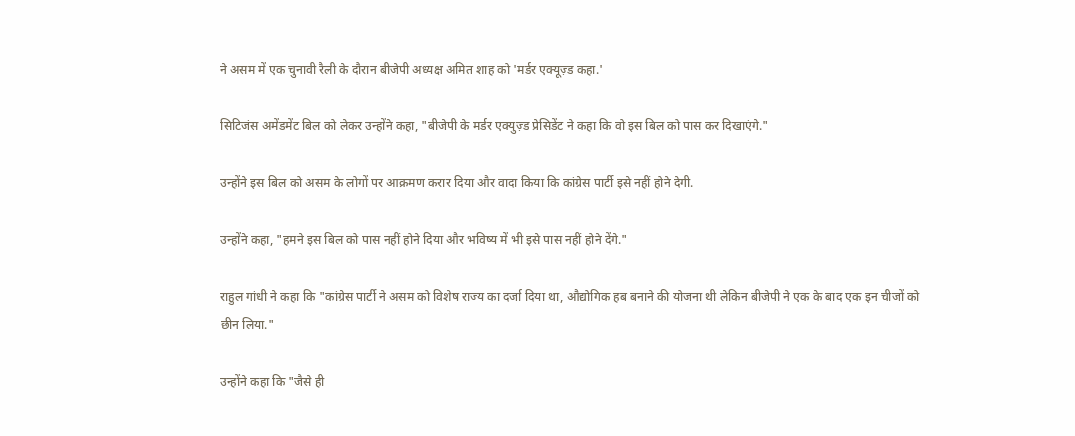ने असम में एक चुनावी रैली के दौरान बीजेपी अध्यक्ष अमित शाह को 'मर्डर एक्यूज़्ड कहा.'

सिटिजंस अमेंडमेंट बिल को लेकर उन्होंने कहा, "बीजेपी के मर्डर एक्युज़्ड प्रेसिडेंट ने कहा कि वो इस बिल को पास कर दिखाएंगे."

उन्होंने इस बिल को असम के लोगों पर आक्रमण करार दिया और वादा किया कि कांग्रेस पार्टी इसे नहीं होने देगी.

उन्होंने कहा, "हमने इस बिल को पास नहीं होने दिया और भविष्य में भी इसे पास नहीं होने देंगे."

राहुल गांधी ने कहा कि "कांग्रेस पार्टी ने असम को विशेष राज्य का दर्जा दिया था, औद्योगिक हब बनाने की योजना थी लेकिन बीजेपी ने एक के बाद एक इन चीजों को छीन लिया."

उन्होंने कहा कि "जैसे ही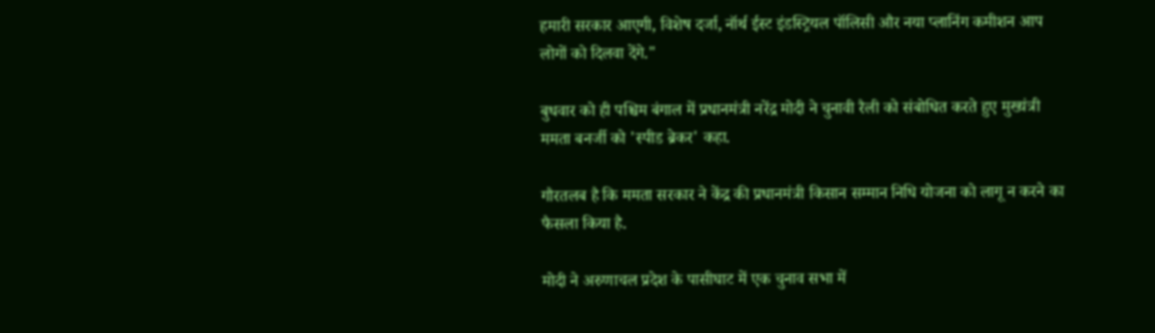हमारी सरकार आएगी, विशेष दर्जा, नॉर्थ ईस्ट इंडस्ट्रियल पॉलिसी और नया प्लानिंग कमीशन आप लोगों को दिलवा देंगे."

बुधवार को ही पश्चिम बंगाल में प्रधानमंत्री नरेंद्र मोदी ने चुनावी रैली को संबोधित करते हुए मुख्यंत्री ममता बनर्जी को 'स्पीड ब्रेकर' कहा.

गौरतलब है कि ममता सरकार ने केंद्र की प्रधानमंत्री किसान सम्मान निधि योजना को लागू न करने का फैसला किया है.

मोदी ने अरुणाचल प्रदेश के पासीघाट में एक चुनाव सभा में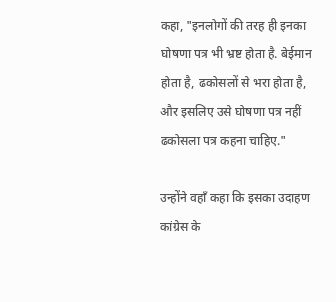कहा, "इनलोगों की तरह ही इनका घोषणा पत्र भी भ्रष्ट होता है. बेईमान होता है, ढकोसलों से भरा होता है, और इसलिए उसे घोषणा पत्र नहीं ढकोसला पत्र कहना चाहिए."

उन्होंने वहाँ कहा कि इसका उदाहण कांग्रेस के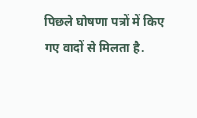पिछले घोषणा पत्रों में किए गए वादों से मिलता है.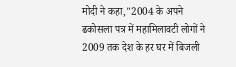मोदी ने कहा,"2004 के अपने ढकोसला पत्र में महामिलावटी लोगों ने 2009 तक देश के हर घर में बिजली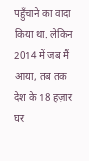पहुँचाने का वादा किया था. लेकिन 2014 में जब मैं आया, तब तक देश के 18 हज़ार घर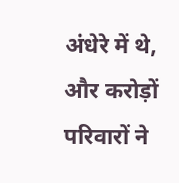अंधेरे में थे, और करोड़ों परिवारों ने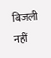बिजली नहीं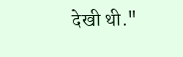देखी थी."